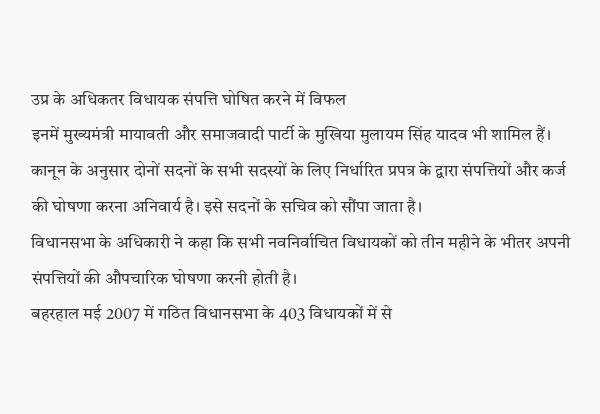उप्र के अधिकतर विधायक संपत्ति घोषित करने में विफल
इनमें मुख्यमंत्री मायावती और समाजवादी पार्टी के मुखिया मुलायम सिंह यादव भी शामिल हैं। कानून के अनुसार दोनों सदनों के सभी सदस्यों के लिए निर्धारित प्रपत्र के द्वारा संपत्तियों और कर्ज की घोषणा करना अनिवार्य है। इसे सदनों के सचिव को सौंपा जाता है।
विधानसभा के अधिकारी ने कहा कि सभी नवनिर्वाचित विधायकों को तीन महीने के भीतर अपनी संपत्तियों की औपचारिक घोषणा करनी होती है।
बहरहाल मई 2007 में गठित विधानसभा के 403 विधायकों में से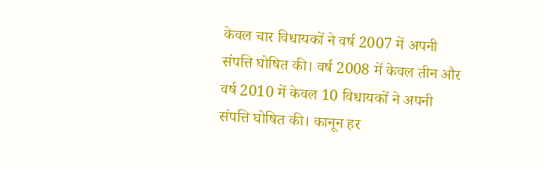केवल चार विधायकों ने वर्ष 2007 में अपनी संपत्ति घोषित की। वर्ष 2008 में केवल तीन और वर्ष 2010 में केवल 10 विधायकों ने अपनी संपत्ति घोषित की। कानून हर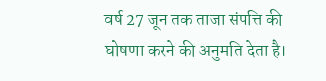वर्ष 27 जून तक ताजा संपत्ति की घोषणा करने की अनुमति देता है।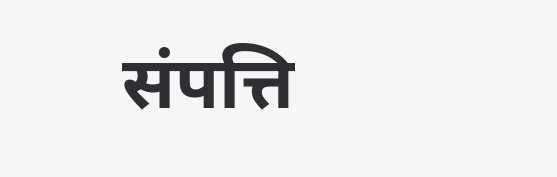संपत्ति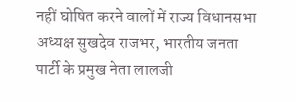नहीं घोषित करने वालों में राज्य विधानसभा अध्यक्ष सुखदेव राजभर, भारतीय जनता पार्टी के प्रमुख नेता लालजी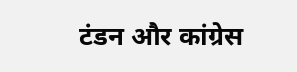टंडन और कांग्रेस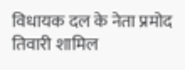विधायक दल के नेता प्रमोद तिवारी शामिल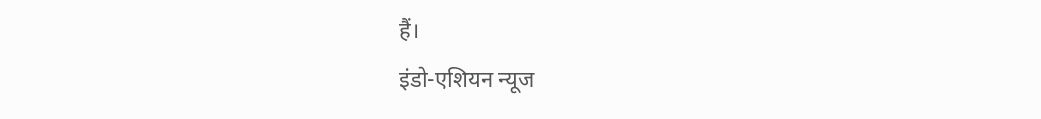हैं।
इंडो-एशियन न्यूज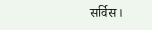सर्विस।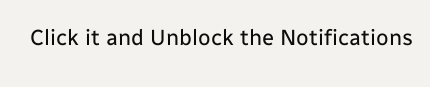Click it and Unblock the Notifications